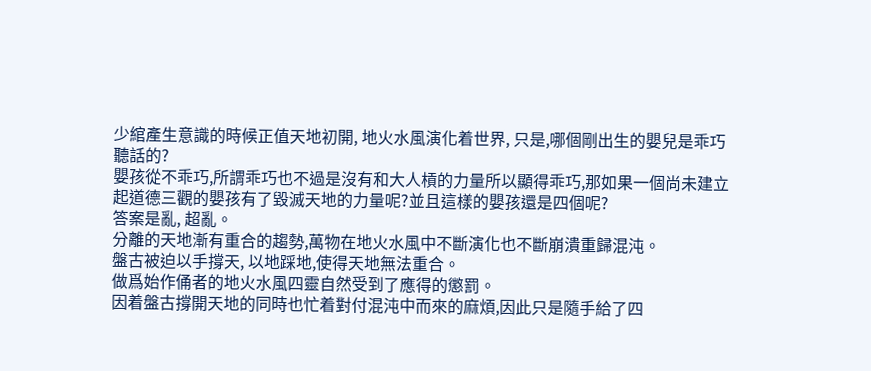少綰產生意識的時候正值天地初開, 地火水風演化着世界, 只是,哪個剛出生的嬰兒是乖巧聽話的?
嬰孩從不乖巧,所謂乖巧也不過是沒有和大人槓的力量所以顯得乖巧,那如果一個尚未建立起道德三觀的嬰孩有了毀滅天地的力量呢?並且這樣的嬰孩還是四個呢?
答案是亂, 超亂。
分離的天地漸有重合的趨勢,萬物在地火水風中不斷演化也不斷崩潰重歸混沌。
盤古被迫以手撐天, 以地踩地,使得天地無法重合。
做爲始作俑者的地火水風四靈自然受到了應得的懲罰。
因着盤古撐開天地的同時也忙着對付混沌中而來的麻煩,因此只是隨手給了四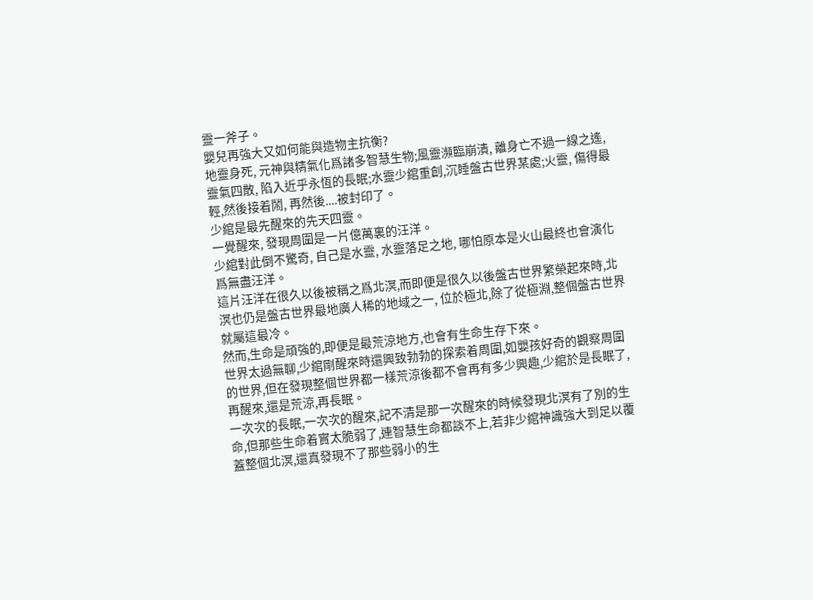靈一斧子。
嬰兒再強大又如何能與造物主抗衡?
地靈身死, 元神與精氣化爲諸多智慧生物;風靈瀕臨崩潰, 離身亡不過一線之遙,靈氣四散, 陷入近乎永恆的長眠;水靈少綰重創,沉睡盤古世界某處;火靈, 傷得最輕,然後接着鬧, 再然後....被封印了。
少綰是最先醒來的先天四靈。
一覺醒來, 發現周圍是一片億萬裏的汪洋。
少綰對此倒不驚奇, 自己是水靈, 水靈落足之地, 哪怕原本是火山最終也會演化爲無盡汪洋。
這片汪洋在很久以後被稱之爲北溟,而即便是很久以後盤古世界繁榮起來時,北溟也仍是盤古世界最地廣人稀的地域之一, 位於極北,除了從極淵,整個盤古世界就屬這最冷。
然而,生命是頑強的,即便是最荒涼地方,也會有生命生存下來。
世界太過無聊,少綰剛醒來時還興致勃勃的探索着周圍,如嬰孩好奇的觀察周圍的世界,但在發現整個世界都一樣荒涼後都不會再有多少興趣,少綰於是長眠了,再醒來,還是荒涼,再長眠。
一次次的長眠,一次次的醒來,記不清是那一次醒來的時候發現北溟有了別的生命,但那些生命着實太脆弱了,連智慧生命都談不上,若非少綰神識強大到足以覆蓋整個北溟,還真發現不了那些弱小的生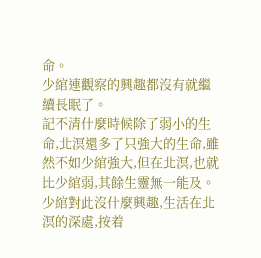命。
少綰連觀察的興趣都沒有就繼續長眠了。
記不清什麼時候除了弱小的生命,北溟還多了只強大的生命,雖然不如少綰強大,但在北溟,也就比少綰弱,其餘生靈無一能及。
少綰對此沒什麼興趣,生活在北溟的深處,按着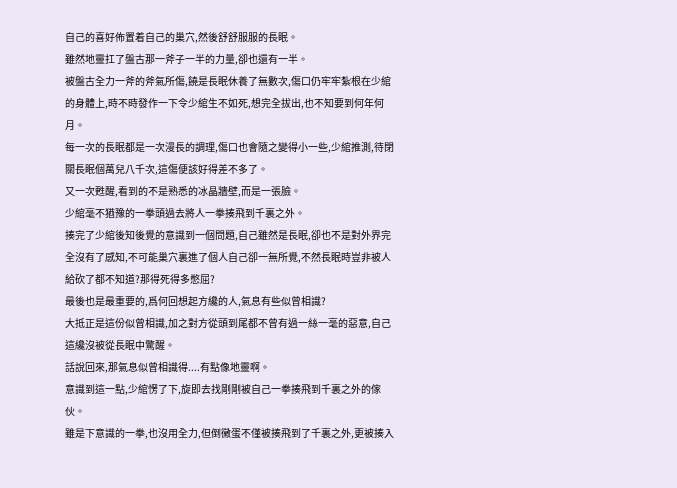自己的喜好佈置着自己的巢穴,然後舒舒服服的長眠。
雖然地靈扛了盤古那一斧子一半的力量,卻也還有一半。
被盤古全力一斧的斧氣所傷,饒是長眠休養了無數次,傷口仍牢牢紮根在少綰的身體上,時不時發作一下令少綰生不如死,想完全拔出,也不知要到何年何月。
每一次的長眠都是一次漫長的調理,傷口也會隨之變得小一些,少綰推測,待閉關長眠個萬兒八千次,這傷便該好得差不多了。
又一次甦醒,看到的不是熟悉的冰晶牆壁,而是一張臉。
少綰毫不猶豫的一拳頭過去將人一拳揍飛到千裏之外。
揍完了少綰後知後覺的意識到一個問題,自己雖然是長眠,卻也不是對外界完全沒有了感知,不可能巢穴裏進了個人自己卻一無所覺,不然長眠時豈非被人給砍了都不知道?那得死得多憋屈?
最後也是最重要的,爲何回想起方纔的人,氣息有些似曾相識?
大抵正是這份似曾相識,加之對方從頭到尾都不曾有過一絲一毫的惡意,自己這纔沒被從長眠中驚醒。
話說回來,那氣息似曾相識得....有點像地靈啊。
意識到這一點,少綰愣了下,旋即去找剛剛被自己一拳揍飛到千裏之外的傢伙。
雖是下意識的一拳,也沒用全力,但倒黴蛋不僅被揍飛到了千裏之外,更被揍入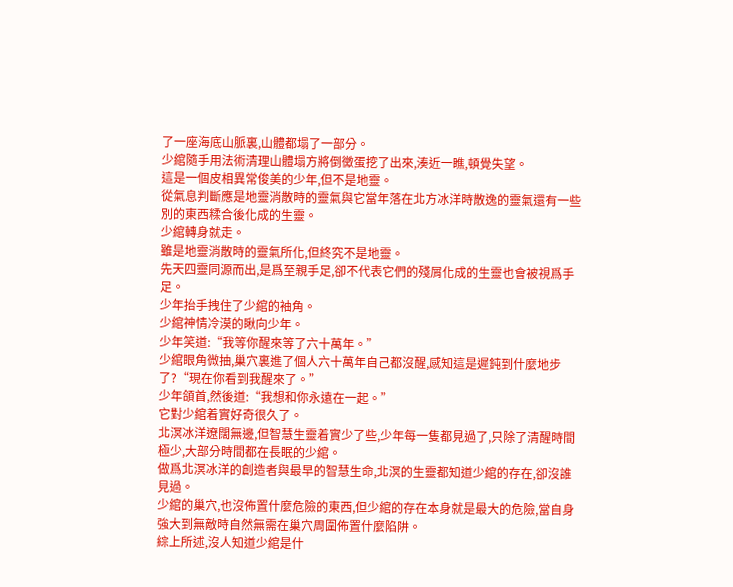了一座海底山脈裏,山體都塌了一部分。
少綰隨手用法術清理山體塌方將倒黴蛋挖了出來,湊近一瞧,頓覺失望。
這是一個皮相異常俊美的少年,但不是地靈。
從氣息判斷應是地靈消散時的靈氣與它當年落在北方冰洋時散逸的靈氣還有一些別的東西糅合後化成的生靈。
少綰轉身就走。
雖是地靈消散時的靈氣所化,但終究不是地靈。
先天四靈同源而出,是爲至親手足,卻不代表它們的殘屑化成的生靈也會被視爲手足。
少年抬手拽住了少綰的袖角。
少綰神情冷漠的瞅向少年。
少年笑道:“我等你醒來等了六十萬年。”
少綰眼角微抽,巢穴裏進了個人六十萬年自己都沒醒,感知這是遲鈍到什麼地步了?“現在你看到我醒來了。”
少年頜首,然後道:“我想和你永遠在一起。”
它對少綰着實好奇很久了。
北溟冰洋遼闊無邊,但智慧生靈着實少了些,少年每一隻都見過了,只除了清醒時間極少,大部分時間都在長眠的少綰。
做爲北溟冰洋的創造者與最早的智慧生命,北溟的生靈都知道少綰的存在,卻沒誰見過。
少綰的巢穴,也沒佈置什麼危險的東西,但少綰的存在本身就是最大的危險,當自身強大到無敵時自然無需在巢穴周圍佈置什麼陷阱。
綜上所述,沒人知道少綰是什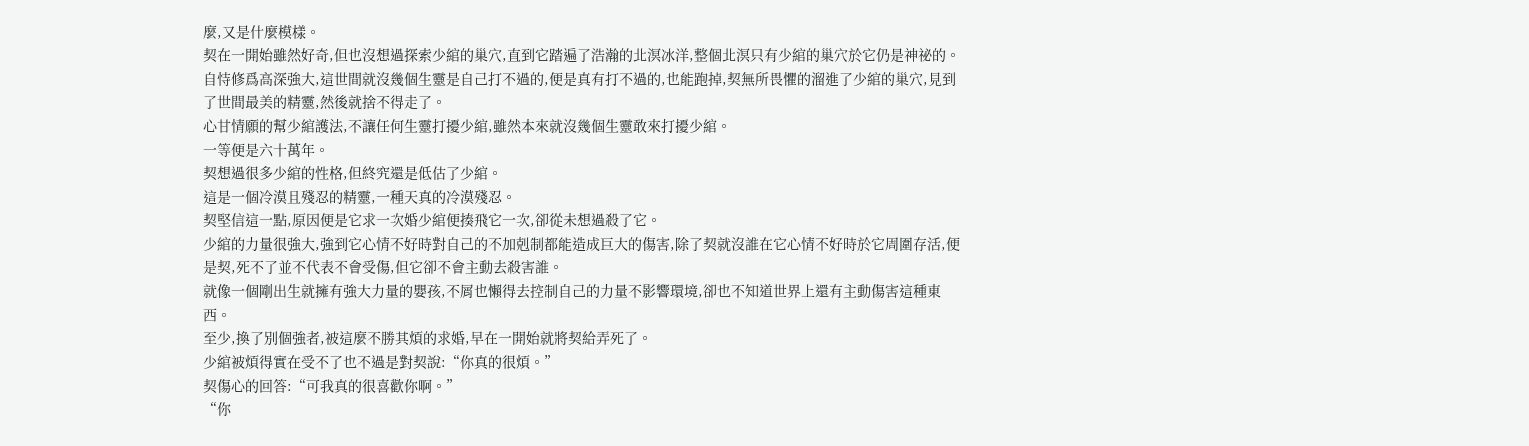麼,又是什麼模樣。
契在一開始雖然好奇,但也沒想過探索少綰的巢穴,直到它踏遍了浩瀚的北溟冰洋,整個北溟只有少綰的巢穴於它仍是神祕的。
自恃修爲高深強大,這世間就沒幾個生靈是自己打不過的,便是真有打不過的,也能跑掉,契無所畏懼的溜進了少綰的巢穴,見到了世間最美的精靈,然後就捨不得走了。
心甘情願的幫少綰護法,不讓任何生靈打擾少綰,雖然本來就沒幾個生靈敢來打擾少綰。
一等便是六十萬年。
契想過很多少綰的性格,但終究還是低估了少綰。
這是一個冷漠且殘忍的精靈,一種天真的冷漠殘忍。
契堅信這一點,原因便是它求一次婚少綰便揍飛它一次,卻從未想過殺了它。
少綰的力量很強大,強到它心情不好時對自己的不加剋制都能造成巨大的傷害,除了契就沒誰在它心情不好時於它周圍存活,便是契,死不了並不代表不會受傷,但它卻不會主動去殺害誰。
就像一個剛出生就擁有強大力量的嬰孩,不屑也懶得去控制自己的力量不影響環境,卻也不知道世界上還有主動傷害這種東西。
至少,換了別個強者,被這麼不勝其煩的求婚,早在一開始就將契給弄死了。
少綰被煩得實在受不了也不過是對契說:“你真的很煩。”
契傷心的回答:“可我真的很喜歡你啊。”
“你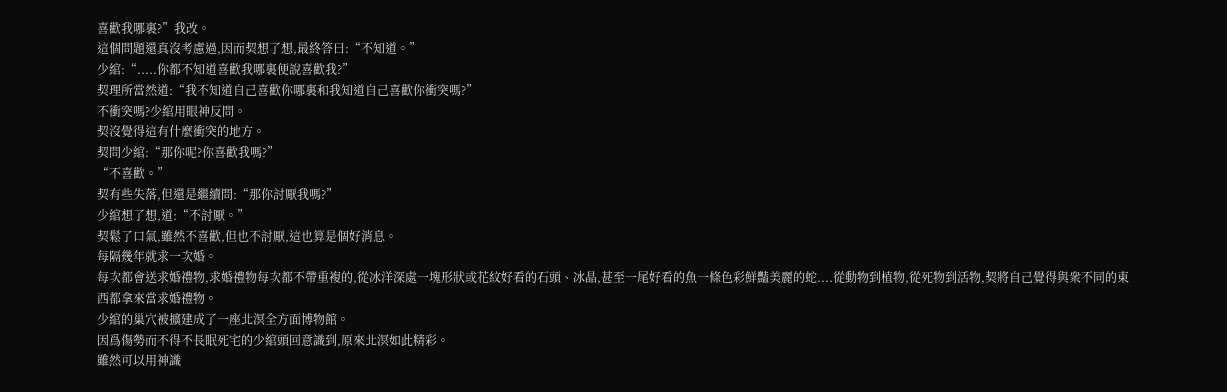喜歡我哪裏?”我改。
這個問題還真沒考慮過,因而契想了想,最終答曰:“不知道。”
少綰:“.....你都不知道喜歡我哪裏便說喜歡我?”
契理所當然道:“我不知道自己喜歡你哪裏和我知道自己喜歡你衝突嗎?”
不衝突嗎?少綰用眼神反問。
契沒覺得這有什麼衝突的地方。
契問少綰:“那你呢?你喜歡我嗎?”
“不喜歡。”
契有些失落,但還是繼續問:“那你討厭我嗎?”
少綰想了想,道:“不討厭。”
契鬆了口氣,雖然不喜歡,但也不討厭,這也算是個好消息。
每隔幾年就求一次婚。
每次都會送求婚禮物,求婚禮物每次都不帶重複的,從冰洋深處一塊形狀或花紋好看的石頭、冰晶,甚至一尾好看的魚一條色彩鮮豔美麗的蛇....從動物到植物,從死物到活物,契將自己覺得與衆不同的東西都拿來當求婚禮物。
少綰的巢穴被擴建成了一座北溟全方面博物館。
因爲傷勢而不得不長眠死宅的少綰頭回意識到,原來北溟如此精彩。
雖然可以用神識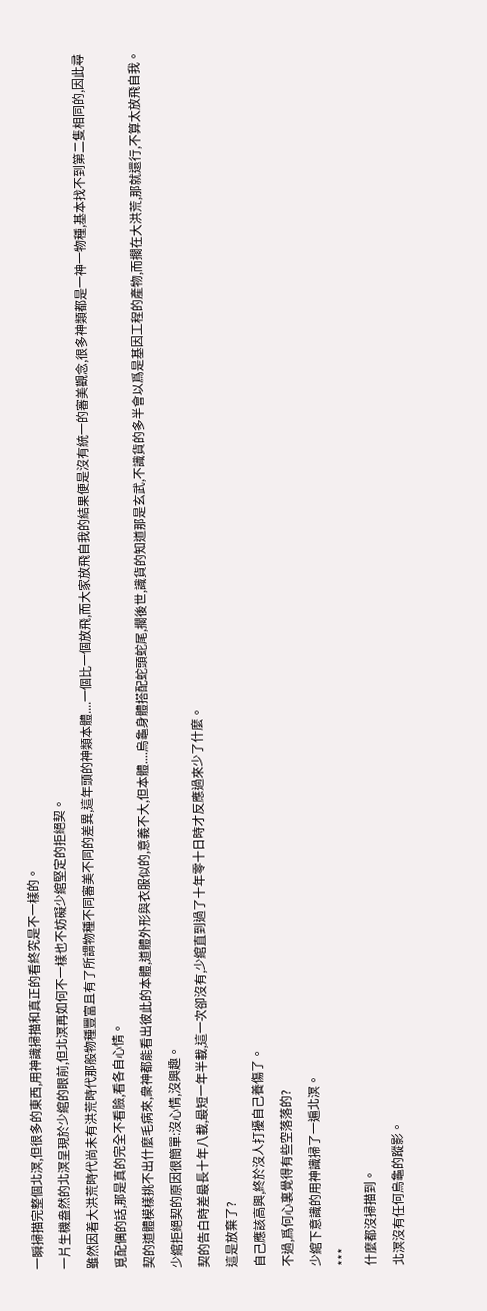一瞬掃描完整個北溟,但很多的東西,用神識掃描和真正的看終究是不一樣的。
一片生機盎然的北溟呈現於少綰的眼前,但北溟再如何不一樣也不妨礙少綰堅定的拒絕契。
雖然因着大洪荒時代尚未有洪荒時代那般物種豐富且有了所謂物種不同審美不同的差異,這年頭的神類本體....一個比一個放飛,而大家放飛自我的結果便是沒有統一的審美觀念,很多神類都是一神一物種,基本找不到第二隻相同的,因此尋覓配偶的話,那是真的完全不看臉,看各自心情。
契的道體模樣挑不出什麼毛病來,衆神都能看出彼此的本體,道體外形與衣服似的,意義不大,但本體....烏龜身體搭配蛇頭蛇尾,擱後世,識貨的知道那是玄武,不識貨的多半會以爲是基因工程的產物,而擱在大洪荒,那就還行,不算太放飛自我。
少綰拒絕契的原因很簡單:沒心情,沒興趣。
契的告白時差最長十年八載,最短一年半載,這一次卻沒有,少綰直到過了十年零十日時才反應過來少了什麼。
這是放棄了?
自己應該高興,終於沒人打擾自己養傷了。
不過,爲何心裏覺得有些空落落的?
少綰下意識的用神識掃了一遍北溟。
***
什麼都沒掃描到。
北溟沒有任何烏龜的蹤影。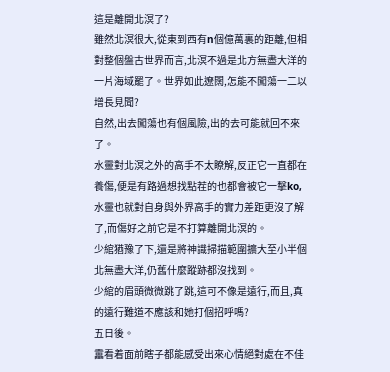這是離開北溟了?
雖然北溟很大,從東到西有n個億萬裏的距離,但相對整個盤古世界而言,北溟不過是北方無盡大洋的一片海域罷了。世界如此遼闊,怎能不闖蕩一二以增長見聞?
自然,出去闖蕩也有個風險,出的去可能就回不來了。
水靈對北溟之外的高手不太瞭解,反正它一直都在養傷,便是有路過想找點茬的也都會被它一擊ko,水靈也就對自身與外界高手的實力差距更沒了解了,而傷好之前它是不打算離開北溟的。
少綰猶豫了下,還是將神識掃描範圍擴大至小半個北無盡大洋,仍舊什麼蹤跡都沒找到。
少綰的眉頭微微跳了跳,這可不像是遠行,而且,真的遠行難道不應該和她打個招呼嗎?
五日後。
靁看着面前瞎子都能感受出來心情絕對處在不佳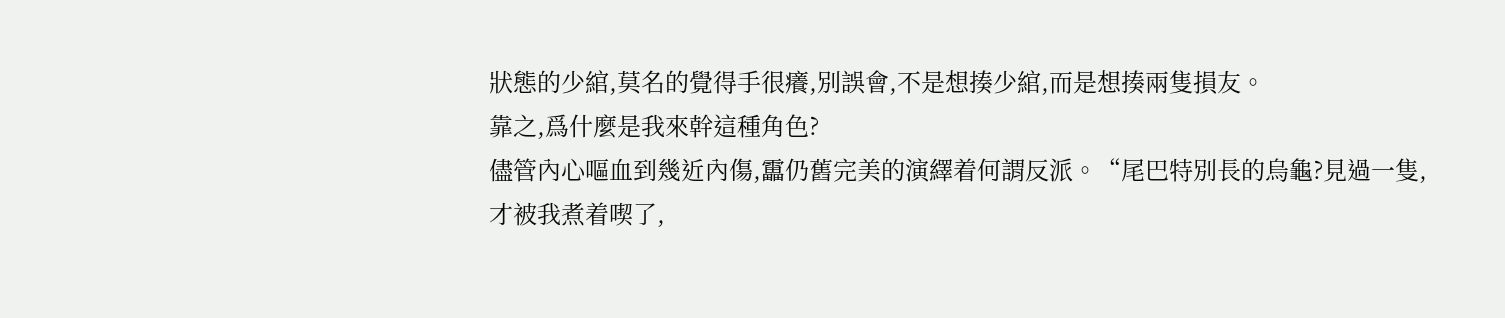狀態的少綰,莫名的覺得手很癢,別誤會,不是想揍少綰,而是想揍兩隻損友。
靠之,爲什麼是我來幹這種角色?
儘管內心嘔血到幾近內傷,靁仍舊完美的演繹着何謂反派。“尾巴特別長的烏龜?見過一隻,才被我煮着喫了,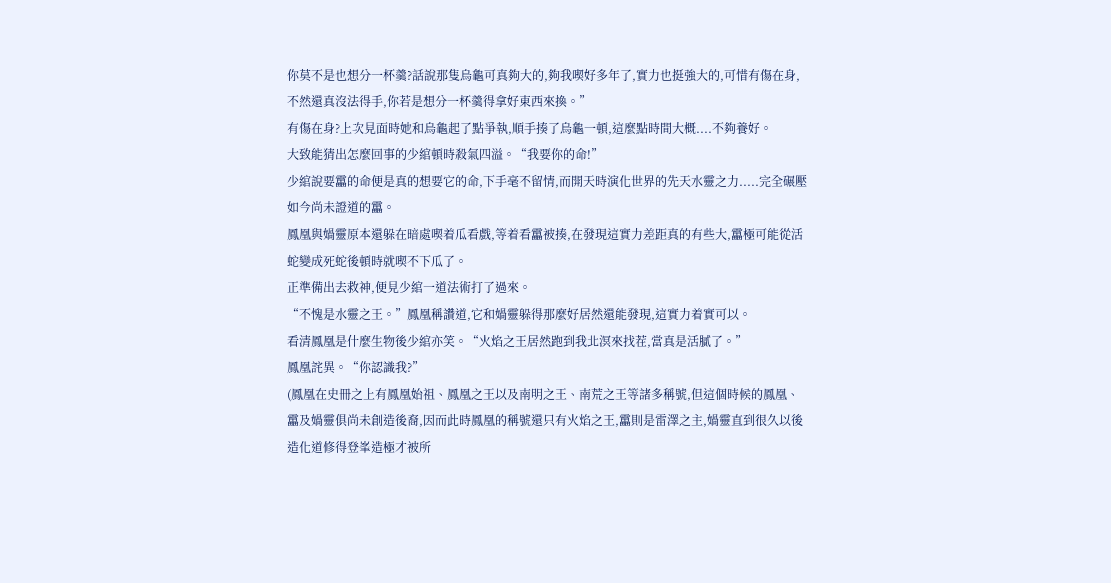你莫不是也想分一杯羹?話說那隻烏龜可真夠大的,夠我喫好多年了,實力也挺強大的,可惜有傷在身,不然還真沒法得手,你若是想分一杯羹得拿好東西來換。”
有傷在身?上次見面時她和烏龜起了點爭執,順手揍了烏龜一頓,這麼點時間大概....不夠養好。
大致能猜出怎麼回事的少綰頓時殺氣四溢。“我要你的命!”
少綰說要靁的命便是真的想要它的命,下手毫不留情,而開天時演化世界的先天水靈之力.....完全碾壓如今尚未證道的靁。
鳳凰與媧靈原本還躲在暗處喫着瓜看戲,等着看靁被揍,在發現這實力差距真的有些大,靁極可能從活蛇變成死蛇後頓時就喫不下瓜了。
正準備出去救神,便見少綰一道法術打了過來。
“不愧是水靈之王。”鳳凰稱讚道,它和媧靈躲得那麼好居然還能發現,這實力着實可以。
看清鳳凰是什麼生物後少綰亦笑。“火焰之王居然跑到我北溟來找茬,當真是活膩了。”
鳳凰詫異。“你認識我?”
(鳳凰在史冊之上有鳳凰始祖、鳳凰之王以及南明之王、南荒之王等諸多稱號,但這個時候的鳳凰、靁及媧靈俱尚未創造後裔,因而此時鳳凰的稱號還只有火焰之王,靁則是雷澤之主,媧靈直到很久以後造化道修得登峯造極才被所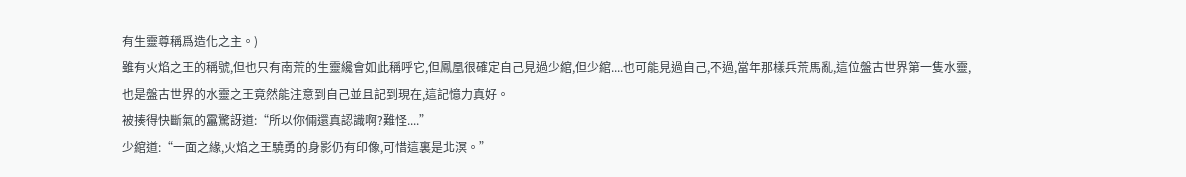有生靈尊稱爲造化之主。)
雖有火焰之王的稱號,但也只有南荒的生靈纔會如此稱呼它,但鳳凰很確定自己見過少綰,但少綰....也可能見過自己,不過,當年那樣兵荒馬亂,這位盤古世界第一隻水靈,也是盤古世界的水靈之王竟然能注意到自己並且記到現在,這記憶力真好。
被揍得快斷氣的靁驚訝道:“所以你倆還真認識啊?難怪....”
少綰道:“一面之緣,火焰之王驍勇的身影仍有印像,可惜這裏是北溟。”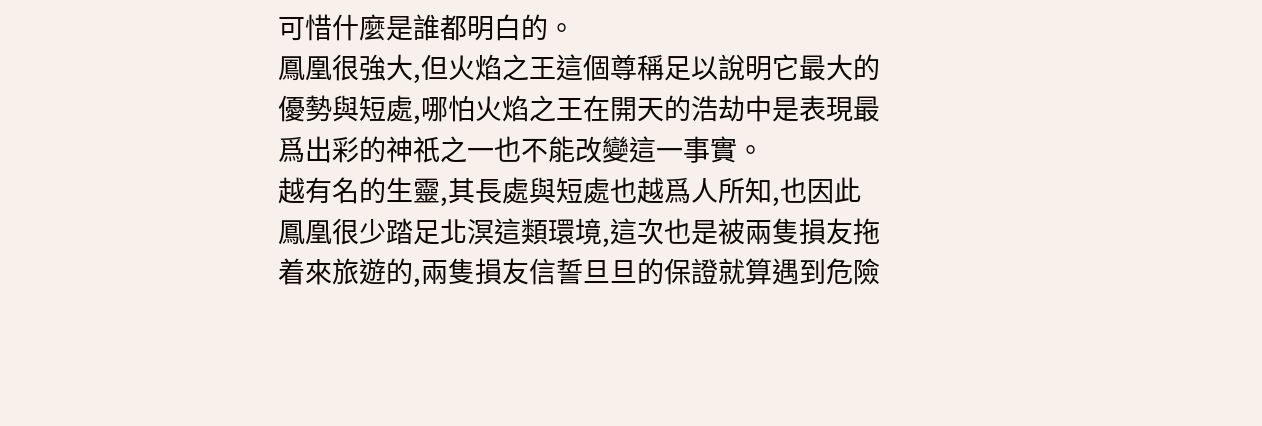可惜什麼是誰都明白的。
鳳凰很強大,但火焰之王這個尊稱足以說明它最大的優勢與短處,哪怕火焰之王在開天的浩劫中是表現最爲出彩的神祇之一也不能改變這一事實。
越有名的生靈,其長處與短處也越爲人所知,也因此鳳凰很少踏足北溟這類環境,這次也是被兩隻損友拖着來旅遊的,兩隻損友信誓旦旦的保證就算遇到危險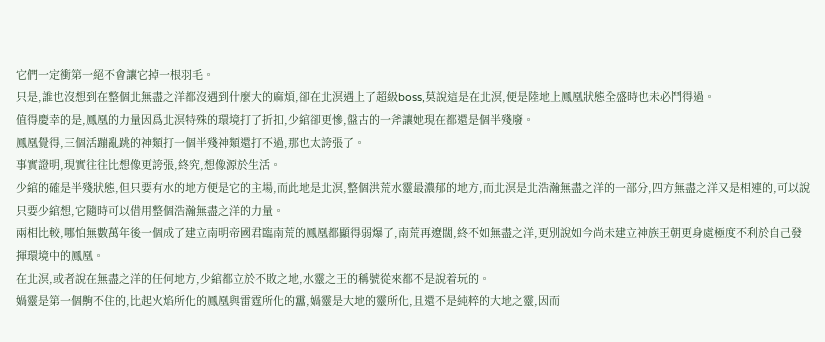它們一定衝第一絕不會讓它掉一根羽毛。
只是,誰也沒想到在整個北無盡之洋都沒遇到什麼大的麻煩,卻在北溟遇上了超級boss,莫說這是在北溟,便是陸地上鳳凰狀態全盛時也未必鬥得過。
值得慶幸的是,鳳凰的力量因爲北溟特殊的環境打了折扣,少綰卻更慘,盤古的一斧讓她現在都還是個半殘廢。
鳳凰覺得,三個活蹦亂跳的神類打一個半殘神類還打不過,那也太誇張了。
事實證明,現實往往比想像更誇張,終究,想像源於生活。
少綰的確是半殘狀態,但只要有水的地方便是它的主場,而此地是北溟,整個洪荒水靈最濃郁的地方,而北溟是北浩瀚無盡之洋的一部分,四方無盡之洋又是相連的,可以說只要少綰想,它隨時可以借用整個浩瀚無盡之洋的力量。
兩相比較,哪怕無數萬年後一個成了建立南明帝國君臨南荒的鳳凰都顯得弱爆了,南荒再遼闊,終不如無盡之洋,更別說如今尚未建立神族王朝更身處極度不利於自己發揮環境中的鳳凰。
在北溟,或者說在無盡之洋的任何地方,少綰都立於不敗之地,水靈之王的稱號從來都不是說着玩的。
媧靈是第一個齁不住的,比起火焰所化的鳳凰與雷霆所化的靁,媧靈是大地的靈所化,且還不是純粹的大地之靈,因而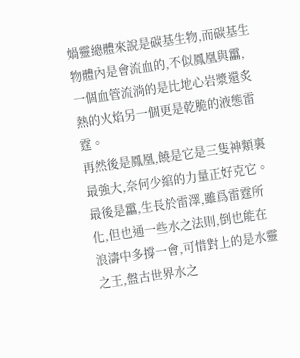媧靈總體來說是碳基生物,而碳基生物體內是會流血的,不似鳳凰與靁,一個血管流淌的是比地心岩漿還炙熱的火焰另一個更是乾脆的液態雷霆。
再然後是鳳凰,饒是它是三隻神類裏最強大,奈何少綰的力量正好克它。
最後是靁,生長於雷澤,雖爲雷霆所化,但也通一些水之法則,倒也能在浪濤中多撐一會,可惜對上的是水靈之王,盤古世界水之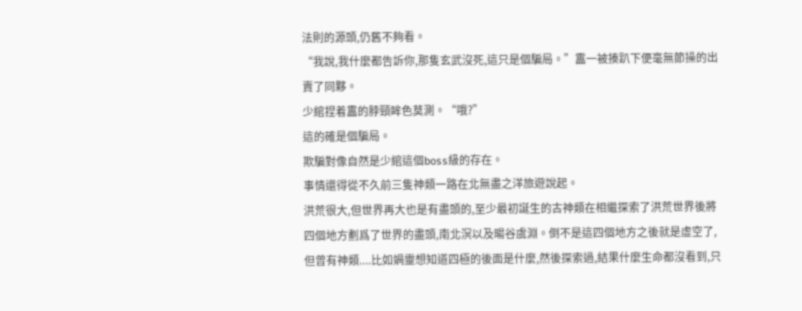法則的源頭,仍舊不夠看。
“我說,我什麼都告訴你,那隻玄武沒死,這只是個騙局。”靁一被揍趴下便毫無節操的出賣了同夥。
少綰捏着靁的脖頸眸色莫測。“哦?”
這的確是個騙局。
欺騙對像自然是少綰這個boss級的存在。
事情還得從不久前三隻神類一路在北無盡之洋旅遊說起。
洪荒很大,但世界再大也是有盡頭的,至少最初誕生的古神類在相繼探索了洪荒世界後將四個地方劃爲了世界的盡頭,南北溟以及暘谷虞淵。倒不是這四個地方之後就是虛空了,但曾有神類....比如媧靈想知道四極的後面是什麼,然後探索過,結果什麼生命都沒看到,只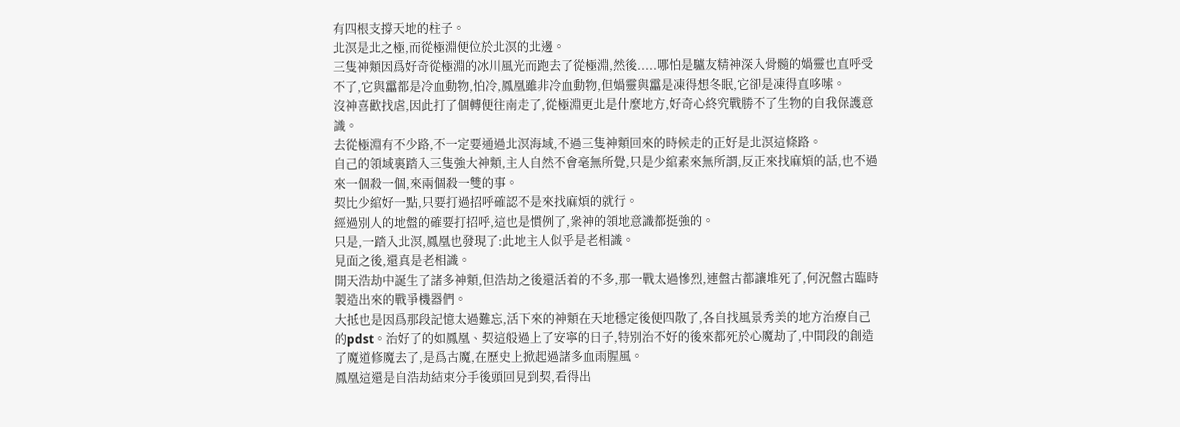有四根支撐天地的柱子。
北溟是北之極,而從極淵便位於北溟的北邊。
三隻神類因爲好奇從極淵的冰川風光而跑去了從極淵,然後.....哪怕是驢友精神深入骨髓的媧靈也直呼受不了,它與靁都是冷血動物,怕冷,鳳凰雖非冷血動物,但媧靈與靁是凍得想冬眠,它卻是凍得直哆嗦。
沒神喜歡找虐,因此打了個轉便往南走了,從極淵更北是什麼地方,好奇心終究戰勝不了生物的自我保護意識。
去從極淵有不少路,不一定要通過北溟海域,不過三隻神類回來的時候走的正好是北溟這條路。
自己的領域裏踏入三隻強大神類,主人自然不會毫無所覺,只是少綰素來無所謂,反正來找麻煩的話,也不過來一個殺一個,來兩個殺一雙的事。
契比少綰好一點,只要打過招呼確認不是來找麻煩的就行。
經過別人的地盤的確要打招呼,這也是慣例了,衆神的領地意識都挺強的。
只是,一踏入北溟,鳳凰也發現了:此地主人似乎是老相識。
見面之後,還真是老相識。
開天浩劫中誕生了諸多神類,但浩劫之後還活着的不多,那一戰太過慘烈,連盤古都讓堆死了,何況盤古臨時製造出來的戰爭機器們。
大抵也是因爲那段記憶太過難忘,活下來的神類在天地穩定後便四散了,各自找風景秀美的地方治療自己的pdst。治好了的如鳳凰、契這般過上了安寧的日子,特別治不好的後來都死於心魔劫了,中間段的創造了魔道修魔去了,是爲古魔,在歷史上掀起過諸多血雨腥風。
鳳凰這還是自浩劫結束分手後頭回見到契,看得出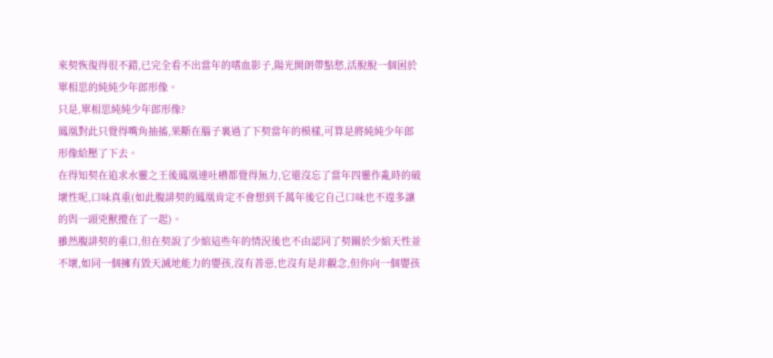來契恢復得很不錯,已完全看不出當年的嗜血影子,陽光開朗帶點愁,活脫脫一個困於單相思的純純少年郎形像。
只是,單相思純純少年郎形像?
鳳凰對此只覺得嘴角抽搐,果斷在腦子裏過了下契當年的模樣,可算是將純純少年郎形像給壓了下去。
在得知契在追求水靈之王後鳳凰連吐槽都覺得無力,它還沒忘了當年四靈作亂時的破壞性呢,口味真重(如此腹誹契的鳳凰肯定不會想到千萬年後它自己口味也不遑多讓的與一頭兇獸攪在了一起)。
雖然腹誹契的重口,但在契說了少綰這些年的情況後也不由認同了契關於少綰天性並不壞,如同一個擁有毀天滅地能力的嬰孩,沒有善惡,也沒有是非觀念,但你向一個嬰孩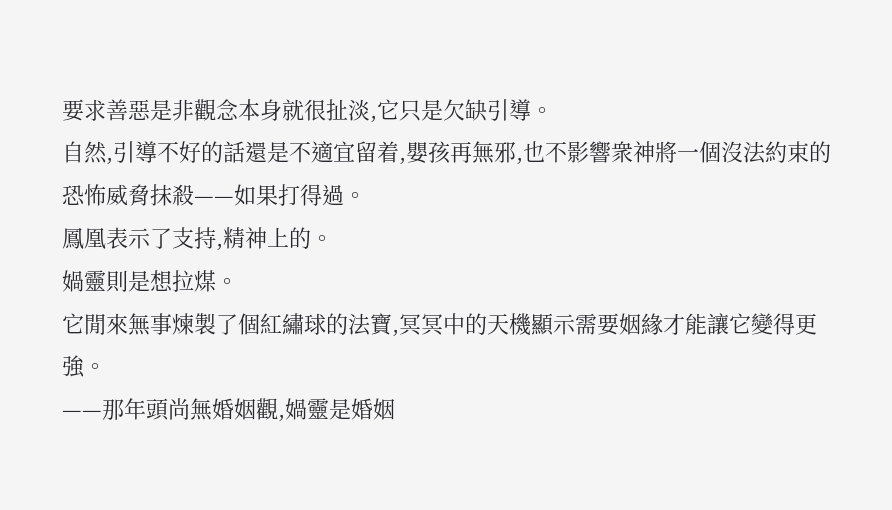要求善惡是非觀念本身就很扯淡,它只是欠缺引導。
自然,引導不好的話還是不適宜留着,嬰孩再無邪,也不影響衆神將一個沒法約束的恐怖威脅抹殺——如果打得過。
鳳凰表示了支持,精神上的。
媧靈則是想拉煤。
它閒來無事煉製了個紅繡球的法寶,冥冥中的天機顯示需要姻緣才能讓它變得更強。
——那年頭尚無婚姻觀,媧靈是婚姻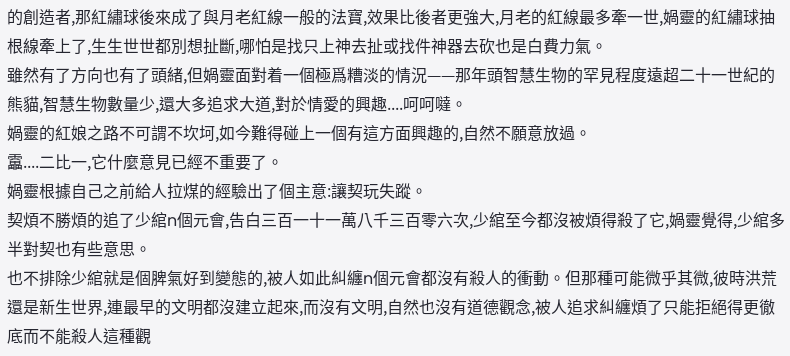的創造者,那紅繡球後來成了與月老紅線一般的法寶,效果比後者更強大,月老的紅線最多牽一世,媧靈的紅繡球抽根線牽上了,生生世世都別想扯斷,哪怕是找只上神去扯或找件神器去砍也是白費力氣。
雖然有了方向也有了頭緒,但媧靈面對着一個極爲糟淡的情況——那年頭智慧生物的罕見程度遠超二十一世紀的熊貓,智慧生物數量少,還大多追求大道,對於情愛的興趣....呵呵噠。
媧靈的紅娘之路不可謂不坎坷,如今難得碰上一個有這方面興趣的,自然不願意放過。
靁....二比一,它什麼意見已經不重要了。
媧靈根據自己之前給人拉煤的經驗出了個主意:讓契玩失蹤。
契煩不勝煩的追了少綰n個元會,告白三百一十一萬八千三百零六次,少綰至今都沒被煩得殺了它,媧靈覺得,少綰多半對契也有些意思。
也不排除少綰就是個脾氣好到變態的,被人如此糾纏n個元會都沒有殺人的衝動。但那種可能微乎其微,彼時洪荒還是新生世界,連最早的文明都沒建立起來,而沒有文明,自然也沒有道德觀念,被人追求糾纏煩了只能拒絕得更徹底而不能殺人這種觀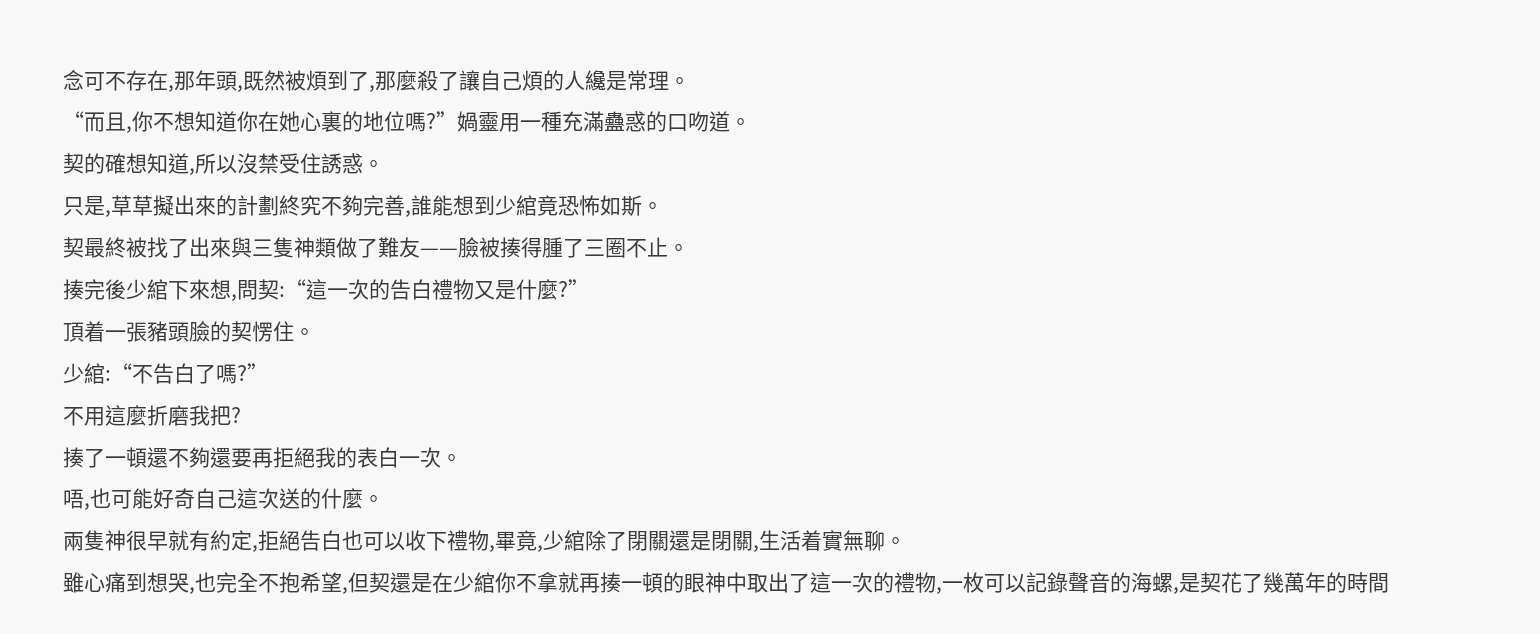念可不存在,那年頭,既然被煩到了,那麼殺了讓自己煩的人纔是常理。
“而且,你不想知道你在她心裏的地位嗎?”媧靈用一種充滿蠱惑的口吻道。
契的確想知道,所以沒禁受住誘惑。
只是,草草擬出來的計劃終究不夠完善,誰能想到少綰竟恐怖如斯。
契最終被找了出來與三隻神類做了難友——臉被揍得腫了三圈不止。
揍完後少綰下來想,問契:“這一次的告白禮物又是什麼?”
頂着一張豬頭臉的契愣住。
少綰:“不告白了嗎?”
不用這麼折磨我把?
揍了一頓還不夠還要再拒絕我的表白一次。
唔,也可能好奇自己這次送的什麼。
兩隻神很早就有約定,拒絕告白也可以收下禮物,畢竟,少綰除了閉關還是閉關,生活着實無聊。
雖心痛到想哭,也完全不抱希望,但契還是在少綰你不拿就再揍一頓的眼神中取出了這一次的禮物,一枚可以記錄聲音的海螺,是契花了幾萬年的時間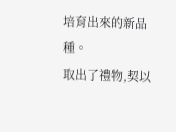培育出來的新品種。
取出了禮物,契以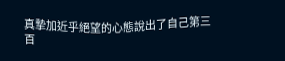真摯加近乎絕望的心態說出了自己第三百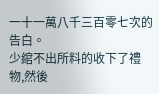一十一萬八千三百零七次的告白。
少綰不出所料的收下了禮物,然後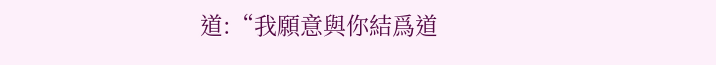道:“我願意與你結爲道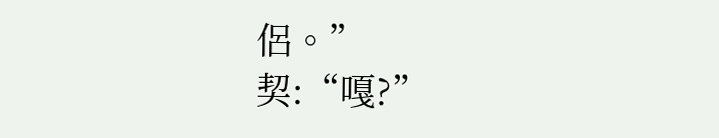侶。”
契:“嘎?”